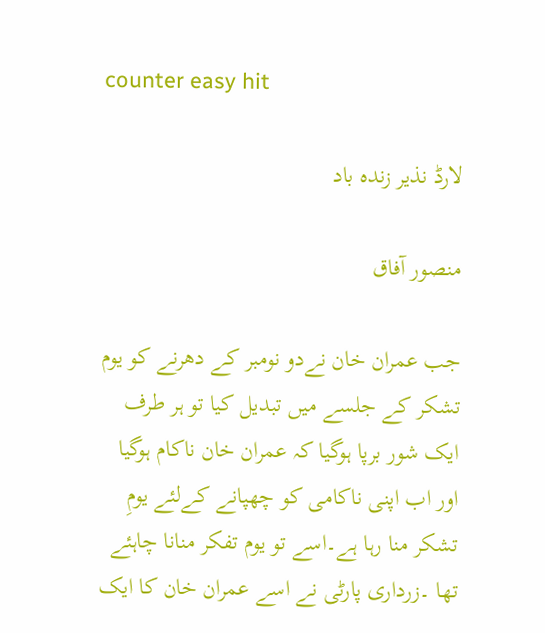counter easy hit

لارڈ نذیر زندہ باد

منصور آفاق

جب عمران خان نےدو نومبر کے دھرنے کو یوم تشکر کے جلسے میں تبدیل کیا تو ہر طرف ایک شور برپا ہوگیا کہ عمران خان ناکام ہوگیا اور اب اپنی ناکامی کو چھپانے کےلئے یومِ تشکر منا رہا ہے۔اسے تو یوم تفکر منانا چاہئے تھا ۔زرداری پارٹی نے اسے عمران خان کا ایک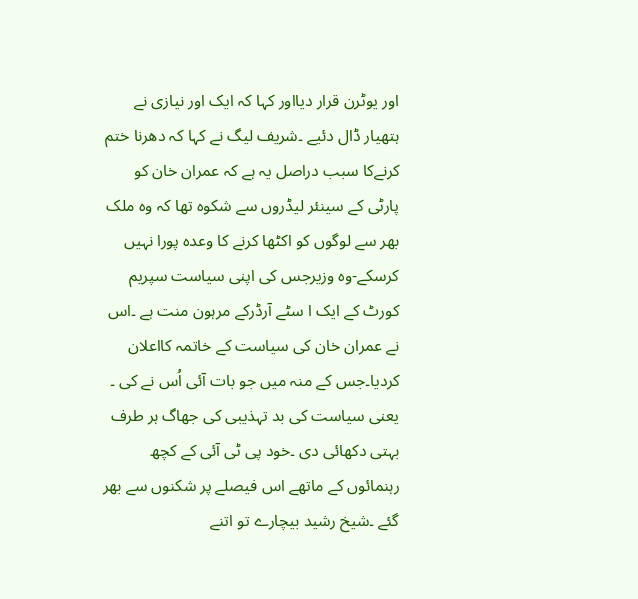اور یوٹرن قرار دیااور کہا کہ ایک اور نیازی نے ہتھیار ڈال دئیے ۔شریف لیگ نے کہا کہ دھرنا ختم کرنےکا سبب دراصل یہ ہے کہ عمران خان کو پارٹی کے سینئر لیڈروں سے شکوہ تھا کہ وہ ملک بھر سے لوگوں کو اکٹھا کرنے کا وعدہ پورا نہیں کرسکے-وہ وزیرجس کی اپنی سیاست سپریم کورٹ کے ایک ا سٹے آرڈرکے مرہون منت ہے ۔اس نے عمران خان کی سیاست کے خاتمہ کااعلان کردیا۔جس کے منہ میں جو بات آئی اُس نے کی ۔ یعنی سیاست کی بد تہذیبی کی جھاگ ہر طرف بہتی دکھائی دی ۔خود پی ٹی آئی کے کچھ رہنمائوں کے ماتھے اس فیصلے پر شکنوں سے بھر گئے ۔شیخ رشید بیچارے تو اتنے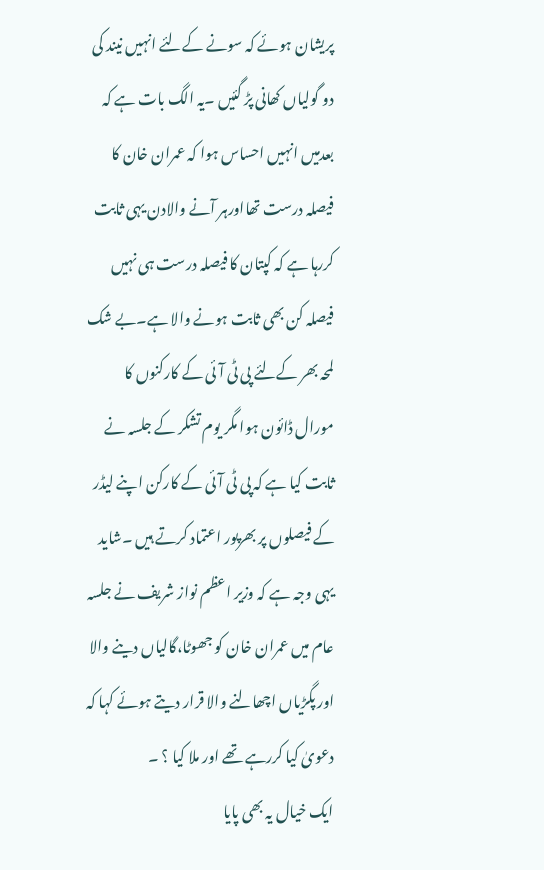پریشان ہوئے کہ سونے کےلئے انہیں نیند کی دو گولیاں کھانی پڑ گئیں ۔یہ الگ بات ہے کہ بعدمیں انہیں احساس ہوا کہ عمران خان کا فیصلہ درست تھااورہر آنے والادن یہی ثابت کررہا ہے کہ کپتان کا فیصلہ درست ہی نہیں فیصلہ کن بھی ثابت ہونے والا ہے۔بے شک لمحہ بھر کےلئے پی ٹی آئی کے کارکنوں کا مورال ڈائون ہوا مگر یوم تشکر کے جلسہ نے ثابت کیا ہے کہ پی ٹی آئی کے کارکن اپنے لیڈر کے فیصلوں پر بھرپور اعتماد کرتے ہیں ۔شاید یہی وجہ ہے کہ وزیر اعظم نواز شریف نے جلسہ عام میں عمران خان کو جھوٹا،گالیاں دینے والا اور پگڑیاں اچھالنے والا قرار دیتے ہوئے کہا کہ دعویٰ کیا کررہے تھے اور ملا کیا ؟ ۔
ایک خیال یہ بھی پایا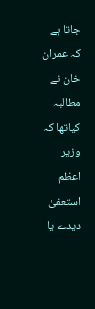جاتا ہے کہ عمران خان نے مطالبہ کیاتھا کہ وزیر اعظم استعفیٰ دیدے یا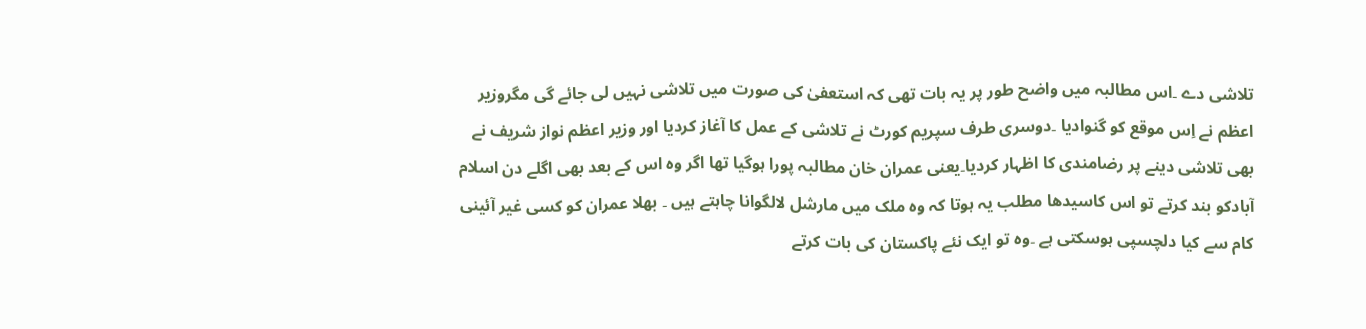تلاشی دے ۔اس مطالبہ میں واضح طور پر یہ بات تھی کہ استعفیٰ کی صورت میں تلاشی نہیں لی جائے گی مگروزیر اعظم نے اِس موقع کو گنوادیا ۔دوسری طرف سپریم کورٹ نے تلاشی کے عمل کا آغاز کردیا اور وزیر اعظم نواز شریف نے بھی تلاشی دینے پر رضامندی کا اظہار کردیا۔یعنی عمران خان مطالبہ پورا ہوگیا تھا اگر وہ اس کے بعد بھی اگلے دن اسلام آبادکو بند کرتے تو اس کاسیدھا مطلب یہ ہوتا کہ وہ ملک میں مارشل لالگوانا چاہتے ہیں ۔ بھلا عمران کو کسی غیر آئینی کام سے کیا دلچسپی ہوسکتی ہے ۔وہ تو ایک نئے پاکستان کی بات کرتے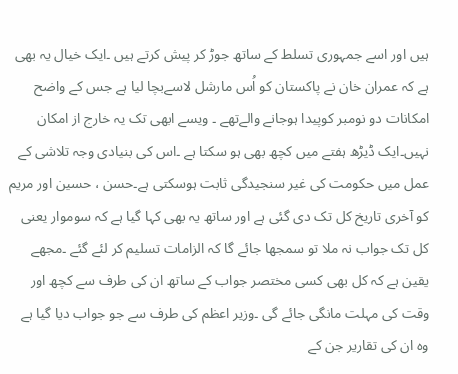ہیں اور اسے جمہوری تسلط کے ساتھ جوڑ کر پیش کرتے ہیں ۔ایک خیال یہ بھی ہے کہ عمران خان نے پاکستان کو اُس مارشل لاسےبچا لیا ہے جس کے واضح امکانات دو نومبر کوپیدا ہوجانے والےتھے ۔ ویسے ابھی تک یہ خارج از امکان نہیں۔ایک ڈیڑھ ہفتے میں کچھ بھی ہو سکتا ہے ۔اس کی بنیادی وجہ تلاشی کے عمل میں حکومت کی غیر سنجیدگی ثابت ہوسکتی ہے۔حسن ، حسین اور مریم کو آخری تاریخ کل تک دی گئی ہے اور ساتھ یہ بھی کہا گیا ہے کہ سوموار یعنی کل تک جواب نہ ملا تو سمجھا جائے گا کہ الزامات تسلیم کر لئے گئے ۔مجھے یقین ہے کہ کل بھی کسی مختصر جواب کے ساتھ ان کی طرف سے کچھ اور وقت کی مہلت مانگی جائے گی ۔وزیر اعظم کی طرف سے جو جواب دیا گیا ہے وہ ان کی تقاریر جن کے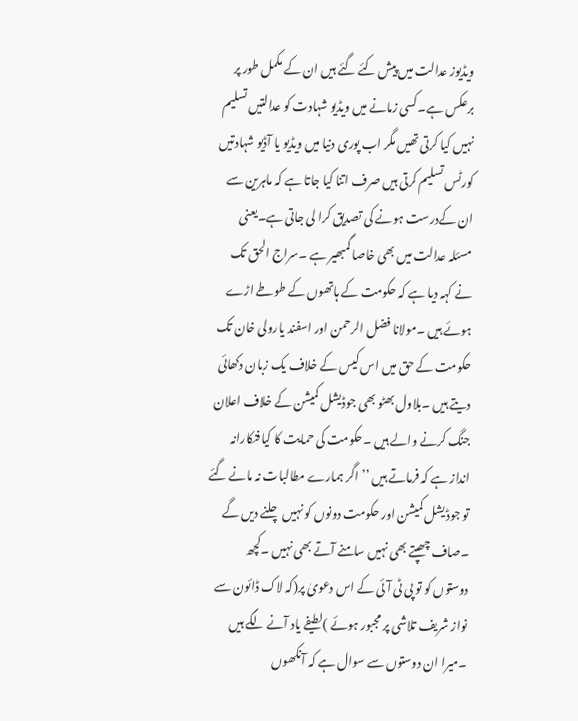ویڈیوز عدالت میں پیش کئے گئے ہیں ان کے مکمل طور پر برعکس ہے۔کسی زمانے میں ویڈیو شہادت کو عدالتیں تسلیم نہیں کیا کرتی تھیں مگر اب پوری دنیا میں ویڈیو یا آڈیو شہادتیں کورٹس تسلیم کرتی ہیں صرف اتنا کیا جاتا ہے کہ ماہرین سے ان کےدرست ہونے کی تصدیق کرا لی جاتی ہے۔یعنی مسئلہ عدالت میں بھی خاصا گمبھیر ہے ۔سراج الحق تک نے کہہ دیا ہے کہ حکومت کے ہاتھوں کے طوطے اڑے ہوئے ہیں ۔مولانا فضل الرحمن اور اسفند یارولی خان تک حکومت کے حق میں اس کیس کے خلاف یک زبان دکھائی دیتے ہیں ۔بلاول بھٹو بھی جوڈیشل کمیشن کے خلاف اعلان جنگ کرنے والے ہیں ۔حکومت کی حمایت کا کیافنکارانہ انداز ہے کہ فرماتے ہیں ’’اگر ہمارے مطالبات نہ مانے گئے تو جوڈیشل کمیشن اور حکومت دونوں کو نہیں چلنے دیں گے ۔صاف چھپتے بھی نہیں سامنے آتے بھی نہیں ۔کچھ دوستوں کو تو پی ٹی آئی کے اس دعویٰ پر(کہ لاک ڈائون سے نواز شریف تلاشی پر مجبور ہوئے )لطیفے یاد آنے لگے ہیں ۔میرا ان دوستوں سے سوال ہے کہ آنکھوں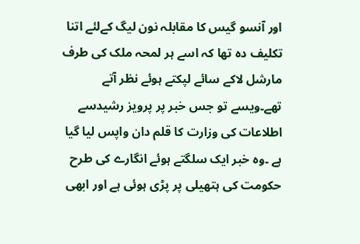اور آنسو گیس کا مقابلہ نون لیگ کےلئے اتنا تکلیف دہ تھا کہ اسے ہر لمحہ ملک کی طرف مارشل لاکے سائے لپکتے ہوئے نظر آتے تھے۔ویسے تو جس خبر پر پرویز رشیدسے اطلاعات کی وزارت کا قلم دان واپس لیا گیا ہے ۔وہ خبر ایک سلگتے ہوئے انگارے کی طرح حکومت کی ہتھیلی پر پڑی ہوئی ہے اور ابھی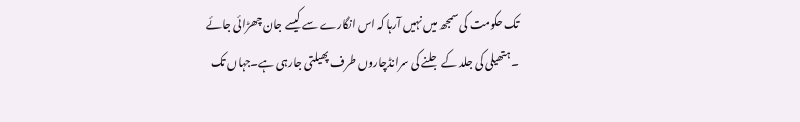تک حکومت کی سمجھ میں نہیں آرہا کہ اس انگارے سے کیسے جان چھڑائی جائے ۔ہتھیلی کی جلد کے جلنے کی سرانڈچاروں طرف پھیلتی جارہی ہے۔جہاں تک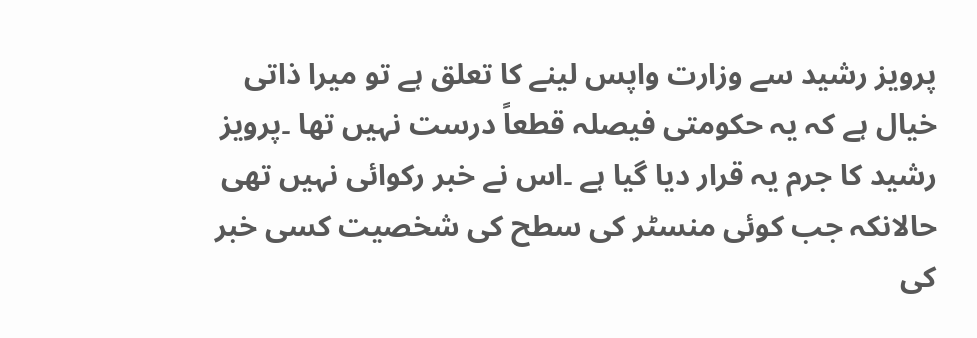پرویز رشید سے وزارت واپس لینے کا تعلق ہے تو میرا ذاتی خیال ہے کہ یہ حکومتی فیصلہ قطعاً درست نہیں تھا ۔پرویز رشید کا جرم یہ قرار دیا گیا ہے ۔اس نے خبر رکوائی نہیں تھی حالانکہ جب کوئی منسٹر کی سطح کی شخصیت کسی خبر کی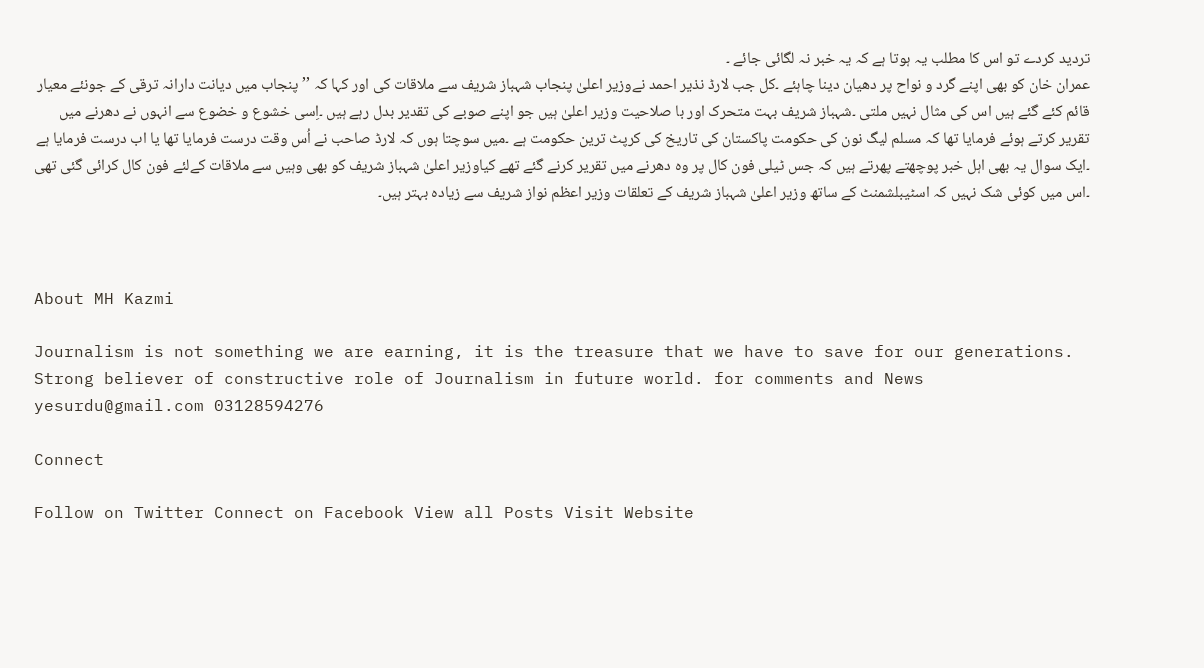تردید کردے تو اس کا مطلب یہ ہوتا ہے کہ یہ خبر نہ لگائی جائے ۔
عمران خان کو بھی اپنے گرد و نواح پر دھیان دینا چاہئے ۔کل جب لارڈ نذیر احمد نےوزیر اعلیٰ پنجاب شہباز شریف سے ملاقات کی اور کہا کہ ’’پنجاب میں دیانت دارانہ ترقی کے جونئے معیار قائم کئے گئے ہیں اس کی مثال نہیں ملتی ۔شہباز شریف بہت متحرک اور با صلاحیت وزیر اعلیٰ ہیں جو اپنے صوبے کی تقدیر بدل رہے ہیں ۔اِسی خشوع و خضوع سے انہوں نے دھرنے میں تقریر کرتے ہوئے فرمایا تھا کہ مسلم لیگ نون کی حکومت پاکستان کی تاریخ کی کرپٹ ترین حکومت ہے ۔میں سوچتا ہوں کہ لارڈ صاحب نے اُس وقت درست فرمایا تھا یا اب درست فرمایا ہے ۔ایک سوال یہ بھی اہل خبر پوچھتے پھرتے ہیں کہ جس ٹیلی فون کال پر وہ دھرنے میں تقریر کرنے گئے تھے کیاوزیر اعلیٰ شہباز شریف کو بھی وہیں سے ملاقات کےلئے فون کال کرائی گئی تھی ۔اس میں کوئی شک نہیں کہ اسٹیبلشمنٹ کے ساتھ وزیر اعلیٰ شہباز شریف کے تعلقات وزیر اعظم نواز شریف سے زیادہ بہتر ہیں۔



About MH Kazmi

Journalism is not something we are earning, it is the treasure that we have to save for our generations. Strong believer of constructive role of Journalism in future world. for comments and News yesurdu@gmail.com 03128594276

Connect

Follow on Twitter Connect on Facebook View all Posts Visit Website